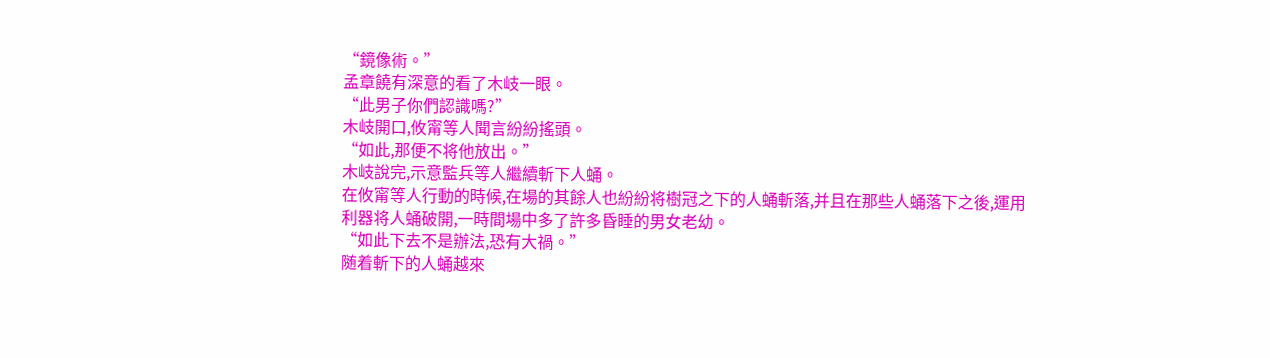“鏡像術。”
孟章饒有深意的看了木岐一眼。
“此男子你們認識嗎?”
木岐開口,攸甯等人聞言紛紛搖頭。
“如此,那便不将他放出。”
木岐說完,示意監兵等人繼續斬下人蛹。
在攸甯等人行動的時候,在場的其餘人也紛紛将樹冠之下的人蛹斬落,并且在那些人蛹落下之後,運用利器将人蛹破開,一時間場中多了許多昏睡的男女老幼。
“如此下去不是辦法,恐有大禍。”
随着斬下的人蛹越來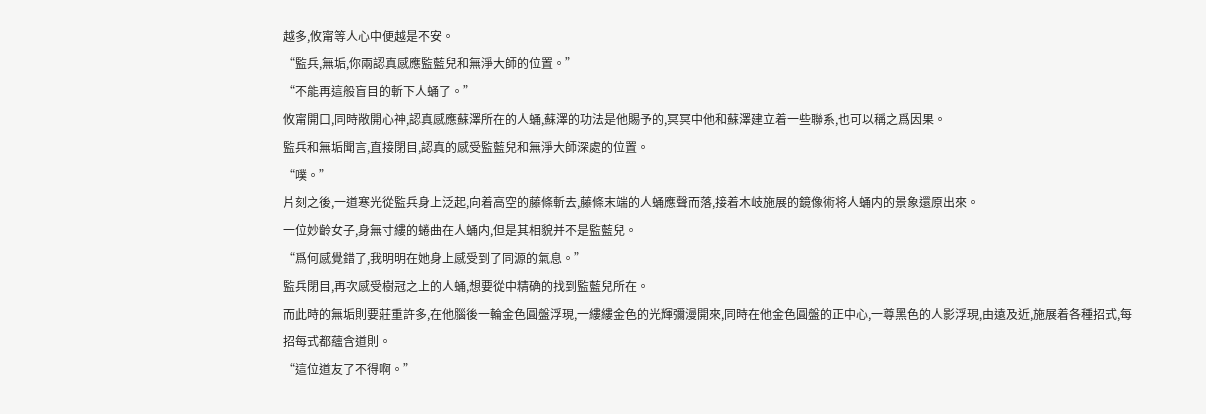越多,攸甯等人心中便越是不安。
“監兵,無垢,你兩認真感應監藍兒和無淨大師的位置。”
“不能再這般盲目的斬下人蛹了。”
攸甯開口,同時敞開心神,認真感應蘇澤所在的人蛹,蘇澤的功法是他賜予的,冥冥中他和蘇澤建立着一些聯系,也可以稱之爲因果。
監兵和無垢聞言,直接閉目,認真的感受監藍兒和無淨大師深處的位置。
“噗。”
片刻之後,一道寒光從監兵身上泛起,向着高空的藤條斬去,藤條末端的人蛹應聲而落,接着木岐施展的鏡像術将人蛹内的景象還原出來。
一位妙齡女子,身無寸縷的蜷曲在人蛹内,但是其相貌并不是監藍兒。
“爲何感覺錯了,我明明在她身上感受到了同源的氣息。”
監兵閉目,再次感受樹冠之上的人蛹,想要從中精确的找到監藍兒所在。
而此時的無垢則要莊重許多,在他腦後一輪金色圓盤浮現,一縷縷金色的光輝彌漫開來,同時在他金色圓盤的正中心,一尊黑色的人影浮現,由遠及近,施展着各種招式,每招每式都蘊含道則。
“這位道友了不得啊。”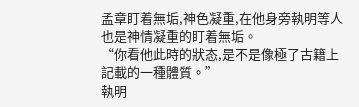孟章盯着無垢,神色凝重,在他身旁執明等人也是神情凝重的盯着無垢。
“你看他此時的狀态,是不是像極了古籍上記載的一種體質。”
執明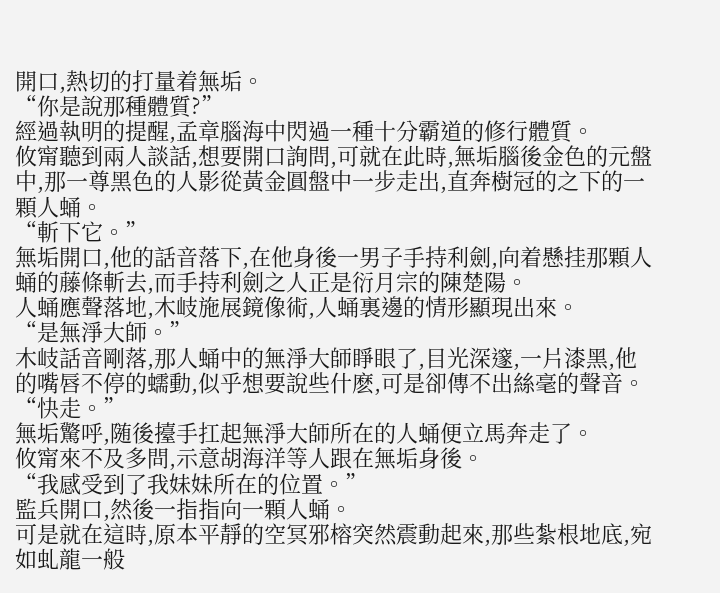開口,熱切的打量着無垢。
“你是說那種體質?”
經過執明的提醒,孟章腦海中閃過一種十分霸道的修行體質。
攸甯聽到兩人談話,想要開口詢問,可就在此時,無垢腦後金色的元盤中,那一尊黑色的人影從黃金圓盤中一步走出,直奔樹冠的之下的一顆人蛹。
“斬下它。”
無垢開口,他的話音落下,在他身後一男子手持利劍,向着懸挂那顆人蛹的藤條斬去,而手持利劍之人正是衍月宗的陳楚陽。
人蛹應聲落地,木岐施展鏡像術,人蛹裏邊的情形顯現出來。
“是無淨大師。”
木岐話音剛落,那人蛹中的無淨大師睜眼了,目光深邃,一片漆黑,他的嘴唇不停的蠕動,似乎想要說些什麽,可是卻傳不出絲毫的聲音。
“快走。”
無垢驚呼,随後擡手扛起無淨大師所在的人蛹便立馬奔走了。
攸甯來不及多問,示意胡海洋等人跟在無垢身後。
“我感受到了我妹妹所在的位置。”
監兵開口,然後一指指向一顆人蛹。
可是就在這時,原本平靜的空冥邪榕突然震動起來,那些紮根地底,宛如虬龍一般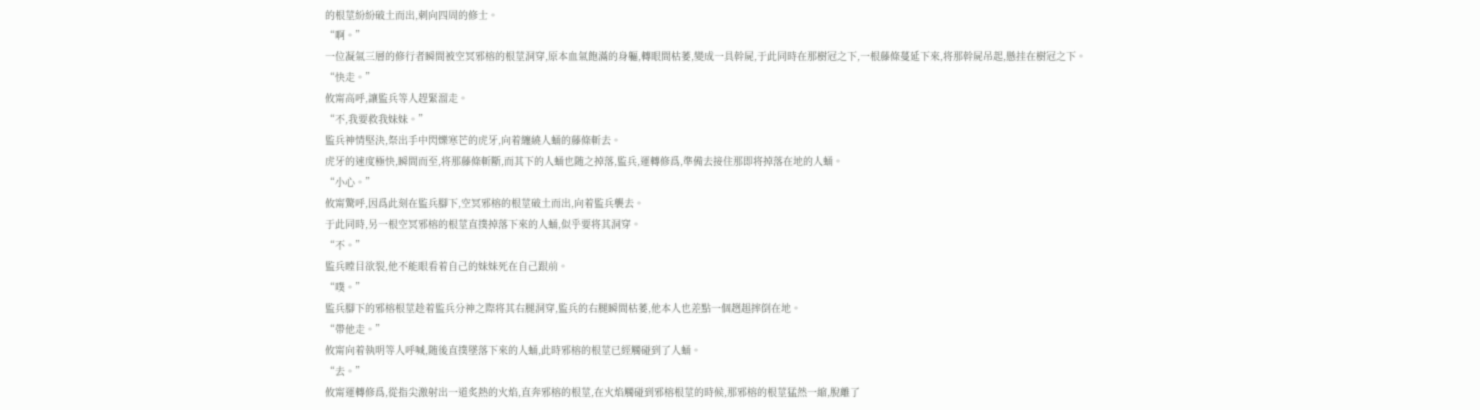的根莖紛紛破土而出,刺向四周的修士。
“啊。”
一位凝氣三層的修行者瞬間被空冥邪榕的根莖洞穿,原本血氣飽滿的身軀,轉眼間枯萎,變成一具幹屍,于此同時在那樹冠之下,一根藤條蔓延下來,将那幹屍吊起,懸挂在樹冠之下。
“快走。”
攸甯高呼,讓監兵等人趕緊溜走。
“不,我要救我妹妹。”
監兵神情堅決,祭出手中閃爍寒芒的虎牙,向着纏繞人蛹的藤條斬去。
虎牙的速度極快,瞬間而至,将那藤條斬斷,而其下的人蛹也随之掉落,監兵,運轉修爲,準備去接住那即将掉落在地的人蛹。
“小心。”
攸甯驚呼,因爲此刻在監兵腳下,空冥邪榕的根莖破土而出,向着監兵襲去。
于此同時,另一根空冥邪榕的根莖直撲掉落下來的人蛹,似乎要将其洞穿。
“不。”
監兵瞠目欲裂,他不能眼看着自己的妹妹死在自己跟前。
“噗。”
監兵腳下的邪榕根莖趁着監兵分神之際将其右腿洞穿,監兵的右腿瞬間枯萎,他本人也差點一個趔趄摔倒在地。
“帶他走。”
攸甯向着執明等人呼喊,随後直撲墜落下來的人蛹,此時邪榕的根莖已經觸碰到了人蛹。
“去。”
攸甯運轉修爲,從指尖激射出一道炙熱的火焰,直奔邪榕的根莖,在火焰觸碰到邪榕根莖的時候,那邪榕的根莖猛然一縮,脫離了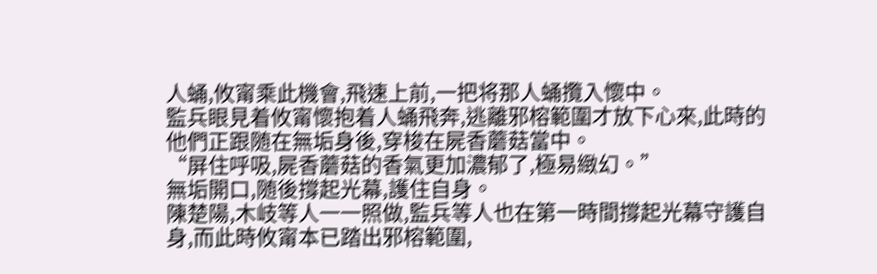人蛹,攸甯乘此機會,飛速上前,一把将那人蛹攬入懷中。
監兵眼見着攸甯懷抱着人蛹飛奔,逃離邪榕範圍才放下心來,此時的他們正跟随在無垢身後,穿梭在屍香蘑菇當中。
“屏住呼吸,屍香蘑菇的香氣更加濃郁了,極易緻幻。”
無垢開口,随後撐起光幕,護住自身。
陳楚陽,木岐等人一一照做,監兵等人也在第一時間撐起光幕守護自身,而此時攸甯本已踏出邪榕範圍,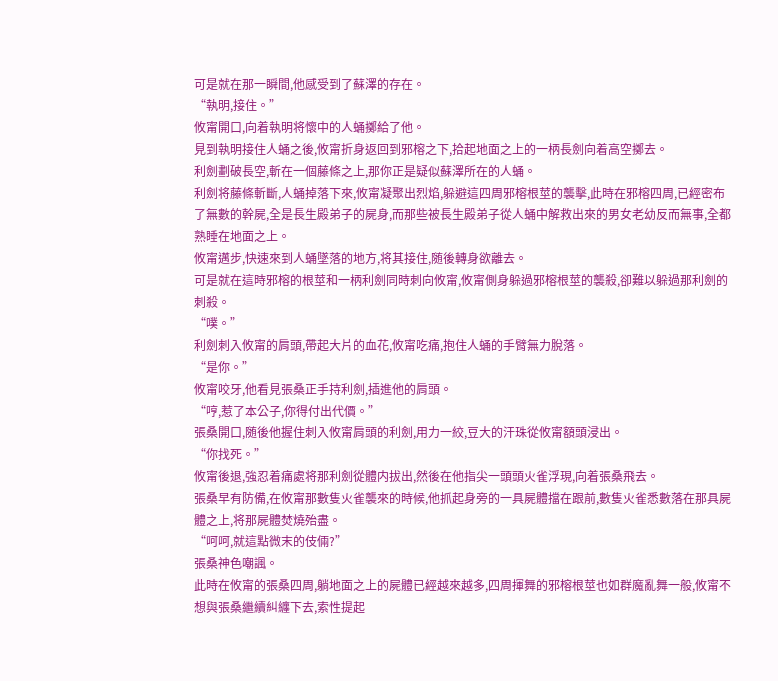可是就在那一瞬間,他感受到了蘇澤的存在。
“執明,接住。”
攸甯開口,向着執明将懷中的人蛹擲給了他。
見到執明接住人蛹之後,攸甯折身返回到邪榕之下,拾起地面之上的一柄長劍向着高空擲去。
利劍劃破長空,斬在一個藤條之上,那你正是疑似蘇澤所在的人蛹。
利劍将藤條斬斷,人蛹掉落下來,攸甯凝聚出烈焰,躲避這四周邪榕根莖的襲擊,此時在邪榕四周,已經密布了無數的幹屍,全是長生殿弟子的屍身,而那些被長生殿弟子從人蛹中解救出來的男女老幼反而無事,全都熟睡在地面之上。
攸甯邁步,快速來到人蛹墜落的地方,将其接住,随後轉身欲離去。
可是就在這時邪榕的根莖和一柄利劍同時刺向攸甯,攸甯側身躲過邪榕根莖的襲殺,卻難以躲過那利劍的刺殺。
“噗。”
利劍刺入攸甯的肩頭,帶起大片的血花,攸甯吃痛,抱住人蛹的手臂無力脫落。
“是你。”
攸甯咬牙,他看見張桑正手持利劍,插進他的肩頭。
“哼,惹了本公子,你得付出代價。”
張桑開口,随後他握住刺入攸甯肩頭的利劍,用力一絞,豆大的汗珠從攸甯額頭浸出。
“你找死。”
攸甯後退,強忍着痛處将那利劍從體内拔出,然後在他指尖一頭頭火雀浮現,向着張桑飛去。
張桑早有防備,在攸甯那數隻火雀襲來的時候,他抓起身旁的一具屍體擋在跟前,數隻火雀悉數落在那具屍體之上,将那屍體焚燒殆盡。
“呵呵,就這點微末的伎倆?”
張桑神色嘲諷。
此時在攸甯的張桑四周,躺地面之上的屍體已經越來越多,四周揮舞的邪榕根莖也如群魔亂舞一般,攸甯不想與張桑繼續糾纏下去,索性提起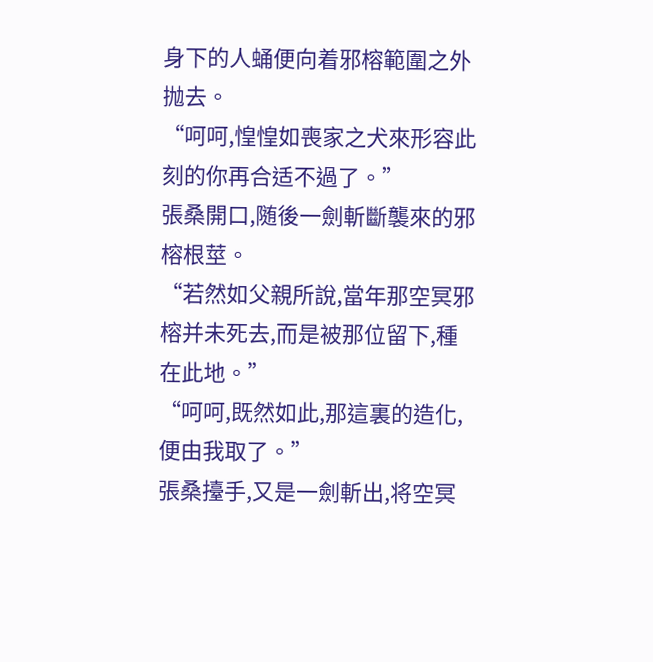身下的人蛹便向着邪榕範圍之外抛去。
“呵呵,惶惶如喪家之犬來形容此刻的你再合适不過了。”
張桑開口,随後一劍斬斷襲來的邪榕根莖。
“若然如父親所說,當年那空冥邪榕并未死去,而是被那位留下,種在此地。”
“呵呵,既然如此,那這裏的造化,便由我取了。”
張桑擡手,又是一劍斬出,将空冥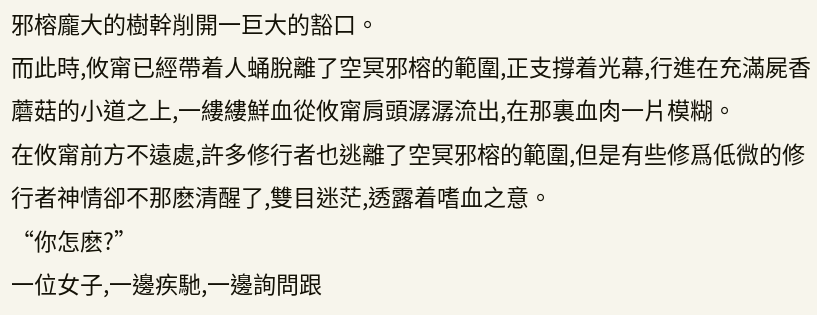邪榕龐大的樹幹削開一巨大的豁口。
而此時,攸甯已經帶着人蛹脫離了空冥邪榕的範圍,正支撐着光幕,行進在充滿屍香蘑菇的小道之上,一縷縷鮮血從攸甯肩頭潺潺流出,在那裏血肉一片模糊。
在攸甯前方不遠處,許多修行者也逃離了空冥邪榕的範圍,但是有些修爲低微的修行者神情卻不那麽清醒了,雙目迷茫,透露着嗜血之意。
“你怎麽?”
一位女子,一邊疾馳,一邊詢問跟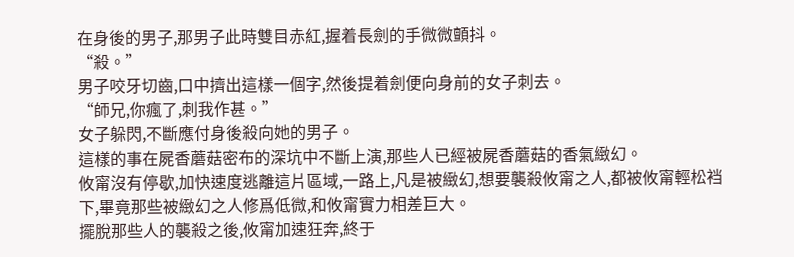在身後的男子,那男子此時雙目赤紅,握着長劍的手微微顫抖。
“殺。”
男子咬牙切齒,口中擠出這樣一個字,然後提着劍便向身前的女子刺去。
“師兄,你瘋了,刺我作甚。”
女子躲閃,不斷應付身後殺向她的男子。
這樣的事在屍香蘑菇密布的深坑中不斷上演,那些人已經被屍香蘑菇的香氣緻幻。
攸甯沒有停歇,加快速度逃離這片區域,一路上,凡是被緻幻,想要襲殺攸甯之人,都被攸甯輕松裆下,畢竟那些被緻幻之人修爲低微,和攸甯實力相差巨大。
擺脫那些人的襲殺之後,攸甯加速狂奔,終于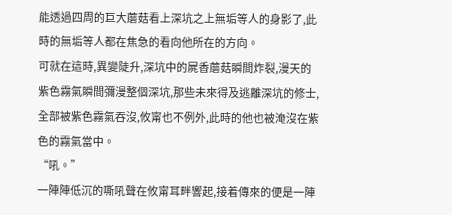能透過四周的巨大蘑菇看上深坑之上無垢等人的身影了,此時的無垢等人都在焦急的看向他所在的方向。
可就在這時,異變陡升,深坑中的屍香蘑菇瞬間炸裂,漫天的紫色霧氣瞬間彌漫整個深坑,那些未來得及逃離深坑的修士,全部被紫色霧氣吞沒,攸甯也不例外,此時的他也被淹沒在紫色的霧氣當中。
“吼。”
一陣陣低沉的嘶吼聲在攸甯耳畔響起,接着傳來的便是一陣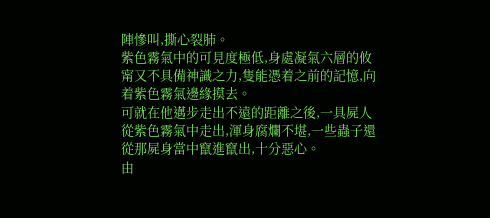陣慘叫,撕心裂肺。
紫色霧氣中的可見度極低,身處凝氣六層的攸甯又不具備神識之力,隻能憑着之前的記憶,向着紫色霧氣邊緣摸去。
可就在他邁步走出不遠的距離之後,一具屍人從紫色霧氣中走出,渾身腐爛不堪,一些蟲子還從那屍身當中竄進竄出,十分惡心。
由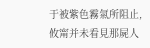于被紫色霧氣所阻止,攸甯并未看見那屍人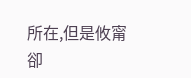所在,但是攸甯卻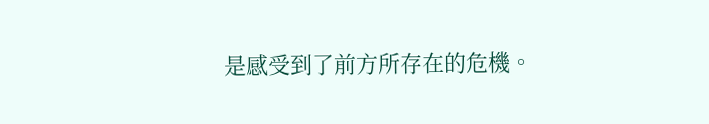是感受到了前方所存在的危機。